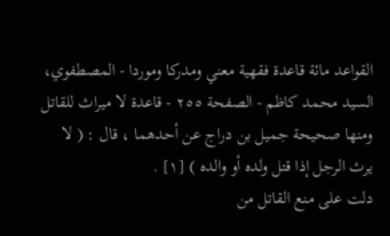القواعد مائة قاعدة فقهية معني ومدرکا وموردا - المصطفوي، السيد محمد كاظم - الصفحة ٢٥٥ - قاعدة لا ميراث للقاتل
ومنها صحيحة جميل بن دراج عن أحدهما ، قال : ( لا يرث الرجل إذا قتل ولده أو والده ) [١] .
دلت على منع القاتل من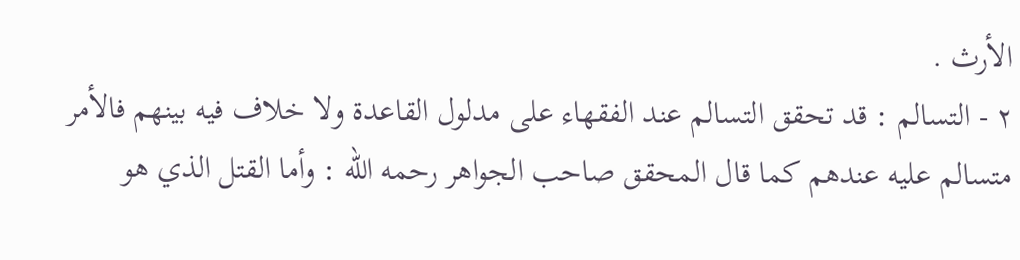الأرث .
٢ - التسالم : قد تحقق التسالم عند الفقهاء على مدلول القاعدة ولا خلاف فيه بينهم فالأمر متسالم عليه عندهم كما قال المحقق صاحب الجواهر رحمه الله : وأما القتل الذي هو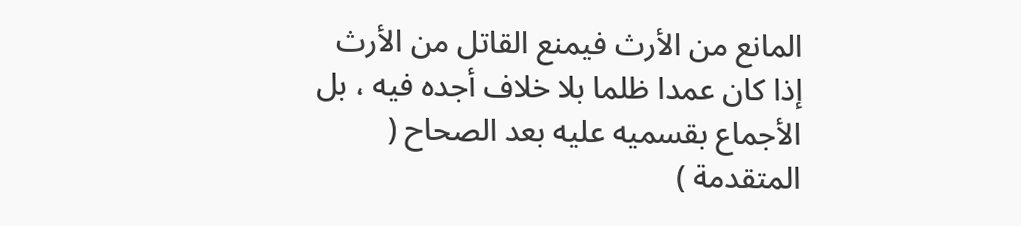المانع من الأرث فيمنع القاتل من الأرث إذا كان عمدا ظلما بلا خلاف أجده فيه ، بل الأجماع بقسميه عليه بعد الصحاح ( المتقدمة )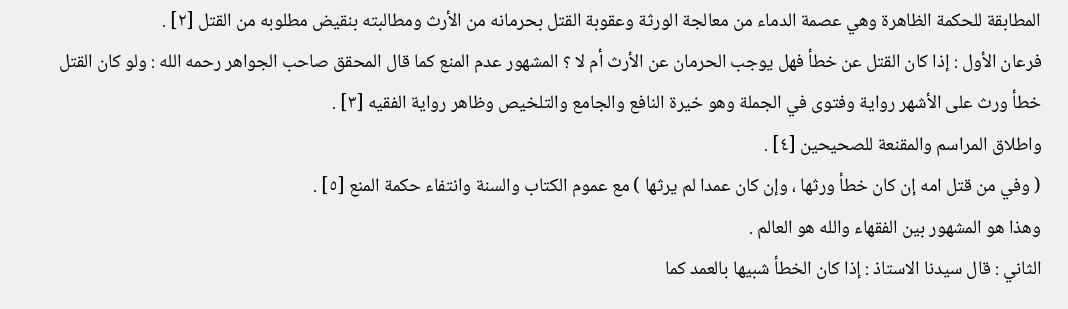المطابقة للحكمة الظاهرة وهي عصمة الدماء من معالجة الورثة وعقوبة القتل بحرمانه من الأرث ومطالبته بنقيض مطلوبه من القتل [٢] .
فرعان الأول : إذا كان القتل عن خطأ فهل يوجب الحرمان عن الأرث أم لا ؟ المشهور عدم المنع كما قال المحقق صاحب الجواهر رحمه الله : ولو كان القتل خطأ ورث على الأشهر رواية وفتوى في الجملة وهو خيرة النافع والجامع والتلخيص وظاهر رواية الفقيه [٣] .
واطلاق المراسم والمقنعة للصحيحين [٤] .
( وفي من قتل امه إن كان خطأ ورثها ، وإن كان عمدا لم يرثها ) مع عموم الكتاب والسنة وانتفاء حكمة المنع [٥] .
وهذا هو المشهور بين الفقهاء والله هو العالم .
الثاني : قال سيدنا الاستاذ : إذا كان الخطأ شبيها بالعمد كما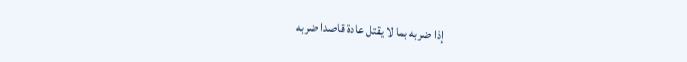إذا ضربه بما لا يقتل عادة قاصدا ضربه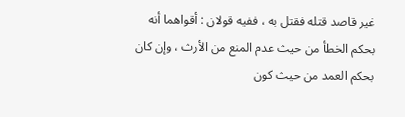غير قاصد قتله فقتل به ، ففيه قولان : أقواهما أنه بحكم الخطأ من حيث عدم المنع من الأرث ، وإن كان بحكم العمد من حيث كون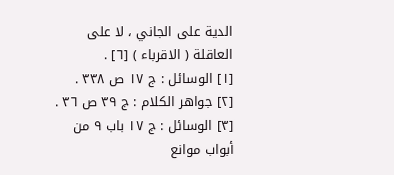الدية على الجاني ، لا على العاقلة ( الاقرباء ) [٦] .
[١] الوسائل : ج ١٧ ص ٣٣٨ .
[٢] جواهر الكلام : ج ٣٩ ص ٣٦ .
[٣] الوسائل : ج ١٧ باب ٩ من أبواب موانع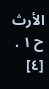الأرث ح ١ .
[٤]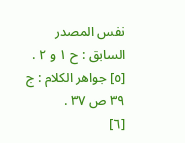نفس المصدر السابق : ح ١ و ٢ .
[٥] جواهر الكلام : ج ٣٩ ص ٣٧ .
[٦]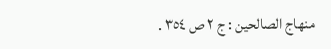منهاج الصالحين : ج ٢ ص ٣٥٤ .